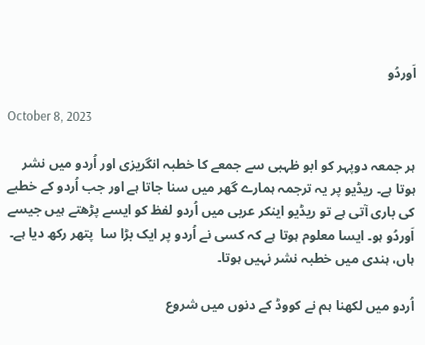اَوردُو

October 8, 2023

ہر جمعہ دوپہر کو ابو ظہبی سے جمعے کا خطبہ انگریزی اور اُردو میں نشر ہوتا ہے۔ ریڈیو پر یہ ترجمہ ہمارے گھر میں سنا جاتا ہے اور جب اُردو کے خطبے کی باری آتی ہے تو ریڈیو اینکر عربی میں اُردو لفظ کو ایسے پڑھتے ہیں جیسے اَوردُو ہو۔ ایسا معلوم ہوتا ہے کہ کسی نے اُردو پر ایک بڑا سا  پتھر رکھ دیا ہے۔ ہاں، ہندی میں خطبہ نشر نہیں ہوتا۔

اُردو میں لکھنا ہم نے کووڈ کے دنوں میں شروع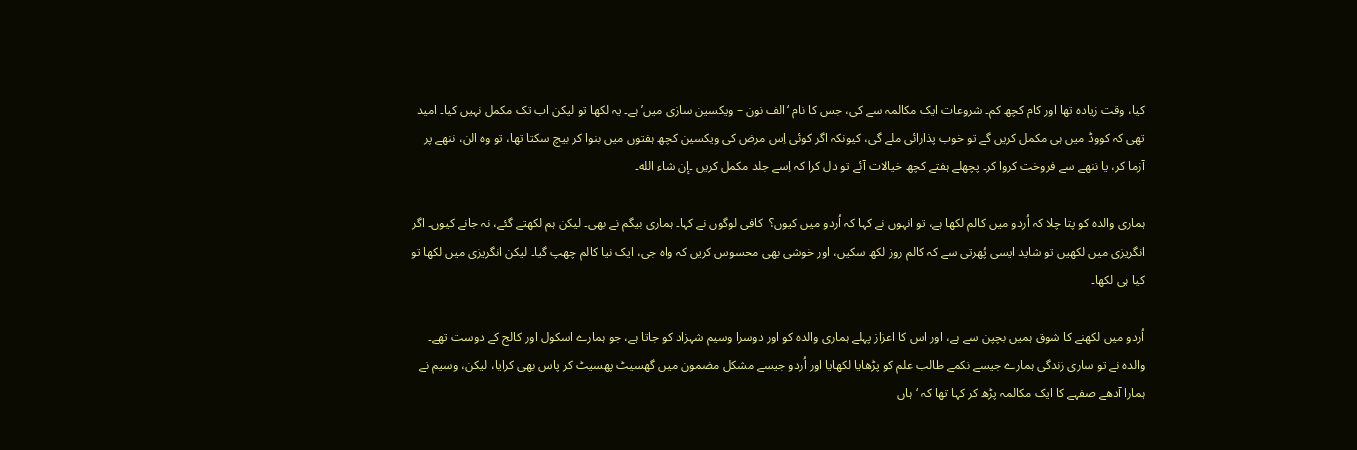کیا، وقت زیادہ تھا اور کام کچھ کم۔ شروعات ایک مکالمہ سے کی، جس کا نام ‘الف نون – ویکسین سازی میں’ ہے۔ یہ لکھا تو لیکن اب تک مکمل نہیں کیا۔ امید تھی کہ کووڈ میں ہی مکمل کریں گے تو خوب پذارائی ملے گی، کیونکہ اگر کوئی اِس مرض کی ویکسین کچھ ہفتوں میں بنوا کر بیچ سکتا تھا، تو وہ الن، ننھے پر آزما کر، یا ننھے سے فروخت کروا کر۔ پچھلے ہفتے کچھ خیالات آئے تو دل کرا کہ اِسے جلد مکمل کریں ۔إن شاء الله۔

ہماری والدہ کو پتا چلا کہ اُردو میں کالم لکھا ہے، تو انہوں نے کہا کہ اُردو میں کیوں؟  کافی لوگوں نے کہا۔ ہماری بیگم نے بھی۔ لیکن ہم لکھتے گئے، نہ جانے کیوں۔ اگر انگریزی میں لکھیں تو شاید ایسی پُھرتی سے کہ کالم روز لکھ سکیں، اور خوشی بھی محسوس کریں کہ واہ جی، ایک نیا کالم چھپ گیا۔ لیکن انگریزی میں لکھا تو کیا ہی لکھا۔

اُردو میں لکھنے کا شوق ہمیں بچپن سے ہے، اور اس کا اعزاز پہلے ہماری والدہ کو اور دوسرا وسیم شہزاد کو جاتا ہے، جو ہمارے اسکول اور کالج کے دوست تھے۔ والدہ نے تو ساری زندگی ہمارے جیسے نکمے طالب علم کو پڑھایا لکھایا اور اُردو جیسے مشکل مضمون میں گھسیٹ پھسیٹ کر پاس بھی کرایا، لیکن، وسیم نے ہمارا آدھے صفہے کا ایک مکالمہ پڑھ کر کہا تھا کہ ‘ہاں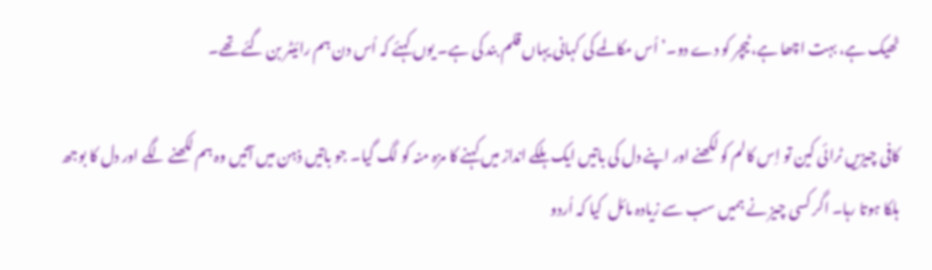ٹھیک ہے، بہت اچھا ہے، ٹیچر کو دے دو۔’ اُس مکالمے کی کہانی یہاں قلم بند کی ہے۔ یوں کہئے کہ اُس دن ہم رائیٹر بن گئے تھے۔

کافی چیزیں ٹرائی کین تو اِس کالم کو لکھنے اور اپنے دل کی باتیں ایک ہلکے انداز میں کہنے کا مزہ منہ کو لگ گیا۔ جو باتیں ذہن میں آتیں وہ ہم لکھنے لگے اور دل کا بوجھ ہلکا ہوتا رہا۔ اگر کسی چیز نے ہمیں سب سے زیادہ مائل  کیا کہ اُردو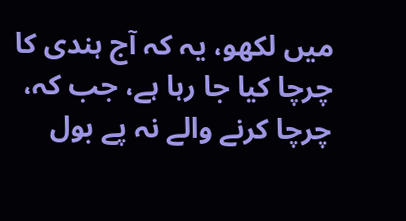میں لکھو، یہ کہ آج ہندی کا چرچا کیا جا رہا ہے، جب کہ، چرچا کرنے والے نہ پے بول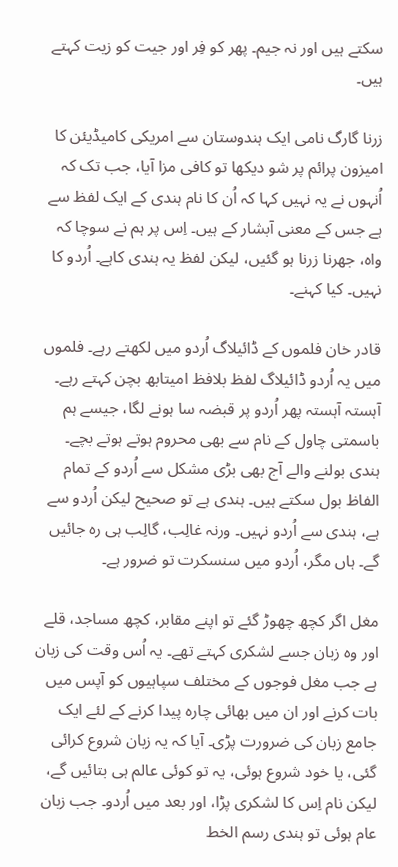سکتے ہیں اور نہ جیم۔ پھر کو فِر اور جیت کو زیت کہتے ہیں۔

زرنا گارگ نامی ایک ہندوستان سے امریکی کامیڈیئن کا امیزون پرائم پر شو دیکھا تو کافی مزا آیا، جب تک کہ اُنہوں نے یہ نہیں کہا کہ اُن کا نام ہندی کے ایک لفظ سے ہے جس کے معنی آبشار کے ہیں۔ اِس پر ہم نے سوچا کہ واہ، جھرنا زرنا ہو گئیں، لیکن لفظ یہ ہندی کاہے۔ اُردو کا نہیں۔ کیا کہنے۔

قادر خان فلموں کے ڈائیلاگ اُردو میں لکھتے رہے۔ فلموں میں یہ اُردو ڈائیلاگ لفظ بلافظ امیتابھ بچن کہتے رہے۔ آہستہ آہستہ پھر اُردو پر قبضہ سا ہونے لگا، جیسے ہم باسمتی چاول کے نام سے بھی محروم ہوتے ہوتے بچے۔ ہندی بولنے والے آج بھی بڑی مشکل سے اُردو کے تمام الفاظ بول سکتے ہیں۔ ہندی ہے تو صحیح لیکن اُردو سے ہے، ہندی سے اُردو نہیں۔ ورنہ غالِب، گالِب ہی رہ جائیں گے۔ ہاں مگر، اُردو میں سنسکرت تو ضرور ہے۔

مغل اگر کچھ چھوڑ گئے تو اپنے مقابر، کچھ مساجد، قلے اور وہ زبان جسے لشکری کہتے تھے۔ یہ اُس وقت کی زبان ہے جب مغل فوجوں کے مختلف سپاہیوں کو آپس میں بات کرنے اور ان میں بھائی چارہ پیدا کرنے کے لئے ایک جامع زبان کی ضرورت پڑی۔ آیا کہ یہ زبان شروع کرائی گئی، یا خود شروع ہوئی، یہ تو کوئی عالم ہی بتائیں گے، لیکن نام اِس کا لشکری پڑا، اور بعد میں اُردو۔ جب زبان عام ہوئی تو ہندی رسم الخط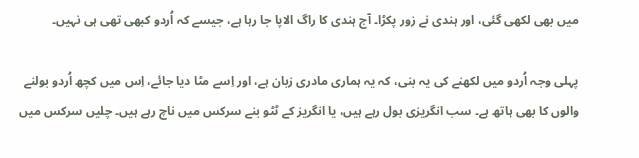میں بھی لکھی گئی، اور ہندی نے زور پکڑا۔ آج ہندی کا راگ الاپا جا رہا ہے، جیسے کہ اُردو کبھی تھی ہی نہیں۔

پہلی وجہ اُردو میں لکھنے کی یہ بنی، کہ یہ ہماری مادری زبان ہے، اور اِسے مٹا دیا جائے، اِس میں کچھ اُردو بولنے والوں کا بھی ہاتھ ہے۔ سب انگریزی بول رہے ہیں، یا انگریز کے ٹٹو بنے سرکس میں ناچ رہے ہیں۔ چلیں سرکس میں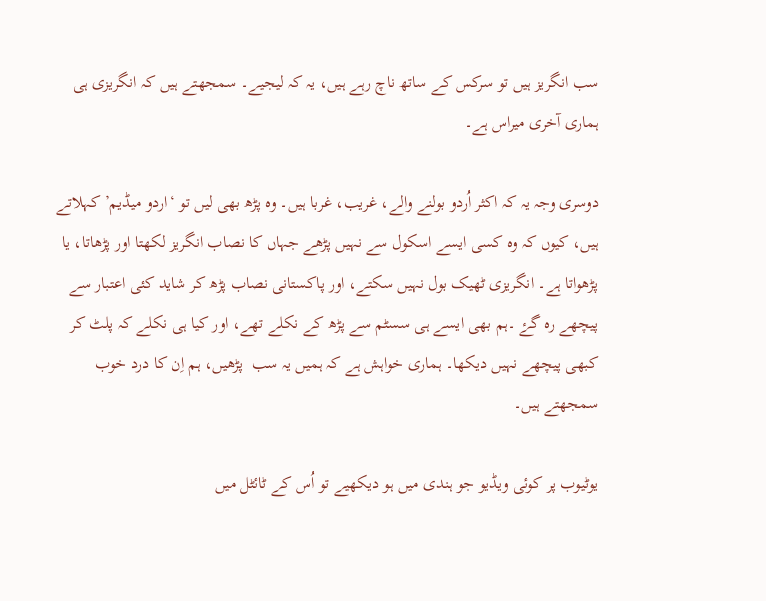سب انگریز ہیں تو سرکس کے ساتھ ناچ رہے ہیں، یہ کہ لیجیے۔ سمجھتے ہیں کہ انگریزی ہی ہماری آخری میراس ہے۔

دوسری وجہ یہ کہ اکثر اُردو بولنے والے، غریب، غربا ہیں۔ وہ پڑھ بھی لیں تو ‘اردو میڈیم’ کہلاتے ہیں، کیوں کہ وہ کسی ایسے اسکول سے نہیں پڑھے جہاں کا نصاب انگریز لکھتا اور پڑھاتا، یا پڑھواتا ہے۔ انگریزی ٹھیک بول نہیں سکتے، اور پاکستانی نصاب پڑھ کر شاید کئی اعتبار سے پیچھے رہ گۓ ۔ہم بھی ایسے ہی سسٹم سے پڑھ کے نکلے تھے، اور کیا ہی نکلے کہ پلٹ کر کبھی پیچھے نہیں دیکھا۔ ہماری خواہش ہے کہ ہمیں یہ سب  پڑھیں، ہم اِن کا درد خوب سمجھتے ہیں۔

یوٹیوب پر کوئی ویڈیو جو ہندی میں ہو دیکھیے تو اُس کے ٹائٹل میں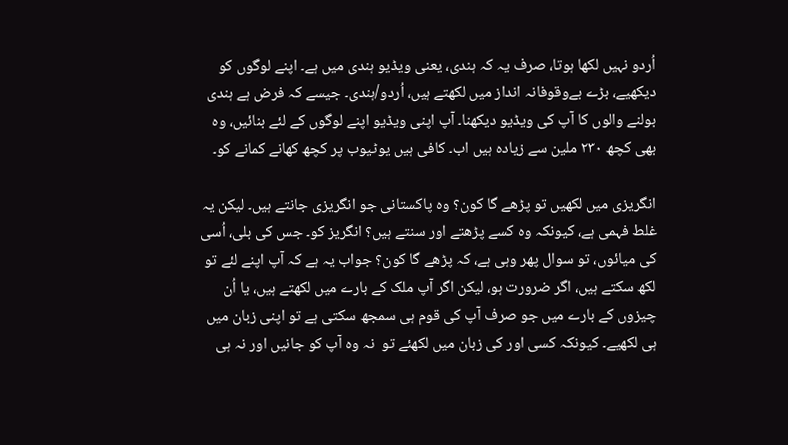اُردو نہیں لکھا ہوتا، صرف یہ کہ ہندی، یعنی ویڈیو ہندی میں ہے۔ اپنے لوگوں کو دیکھیے، بڑے بےوقوفانہ انداز میں لکھتے ہیں، اُردو/ہندی۔ جیسے کہ فرض ہے ہندی بولنے والوں کا آپ کی ویڈیو دیکھنا۔ آپ اپنی ویڈیو اپنے لوگوں کے لئے بنائیں، وہ بھی کچھ ٢٣٠ ملین سے زیادہ ہیں اب۔ کافی ہیں یوٹیوب پر کچھ کھانے کمانے کو۔

انگریزی میں لکھیں تو پڑھے گا کون؟ وہ پاکستانی جو انگریزی جانتے ہیں۔ لیکن یہ غلط فہمی ہے، کیونکہ وہ کسے پڑھتے اور سنتے ہیں؟ انگریز کو۔ جس کی بلی، اُسی کی میائوں، تو سوال پھر وہی ہے، کہ پڑھے گا کون؟ جواب یہ ہے کہ آپ اپنے لئے تو لکھ سکتے ہیں، اگر ضرورت ہو، لیکن اگر آپ ملک کے بارے میں لکھتے ہیں، یا اُن چیزوں کے بارے میں جو صرف آپ کی قوم ہی سمجھ سکتی ہے تو اپنی زبان میں ہی لکھیے۔ کیونکہ کسی اور کی زبان میں لکھئے تو  نہ وہ آپ کو جانیں اور نہ ہی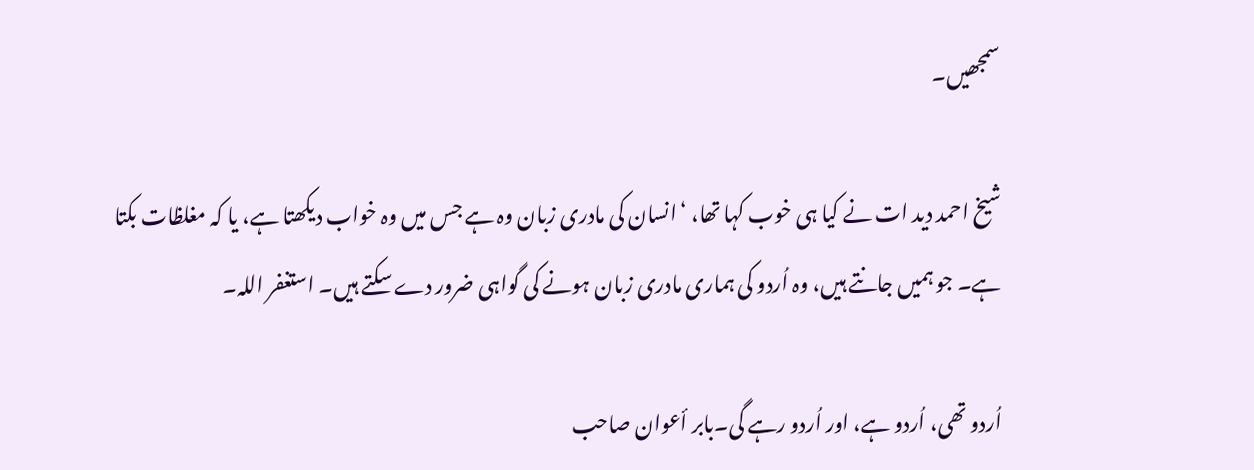سمجھیں۔

شیخ احمد دید ات نے کیا ہی خوب کہا تھا، ‘انسان کی مادری زبان وہ ہے جس میں وہ خواب دیکھتا ہے، یا کہ مغلظات بکتا ہے۔ جو ہمیں جانتے ہیں، وہ اُردو کی ہماری مادری زبان ہونے کی گواہی ضرور دے سکتے ہیں۔ استغفر اللہ۔

اُردو تھی، اُردو ہے، اور اُردو رہے گی۔بابر أعوان صاحب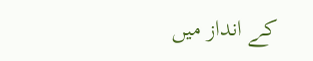کے انداز میں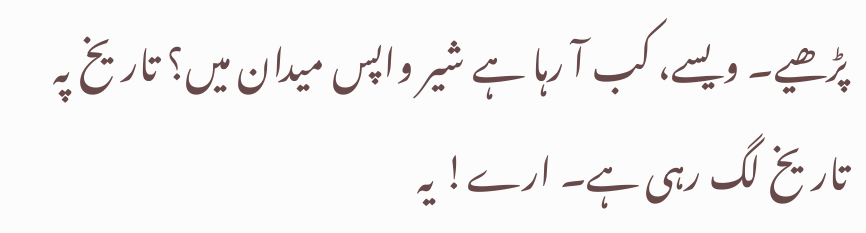پڑھیے۔ ویسے، کب آ رہا ہے شیر واپس میدان میں؟ تاریخ پہ تاریخ لگ رہی ہے۔ ارے! یہ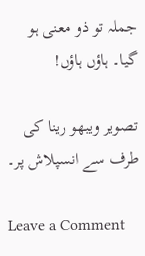جملہ تو ذو معنی ہو گیا۔ ہاؤں ہاؤں!

تصویر ویبھو رینا کی طرف سے انسپلاش پر۔

Leave a Comment